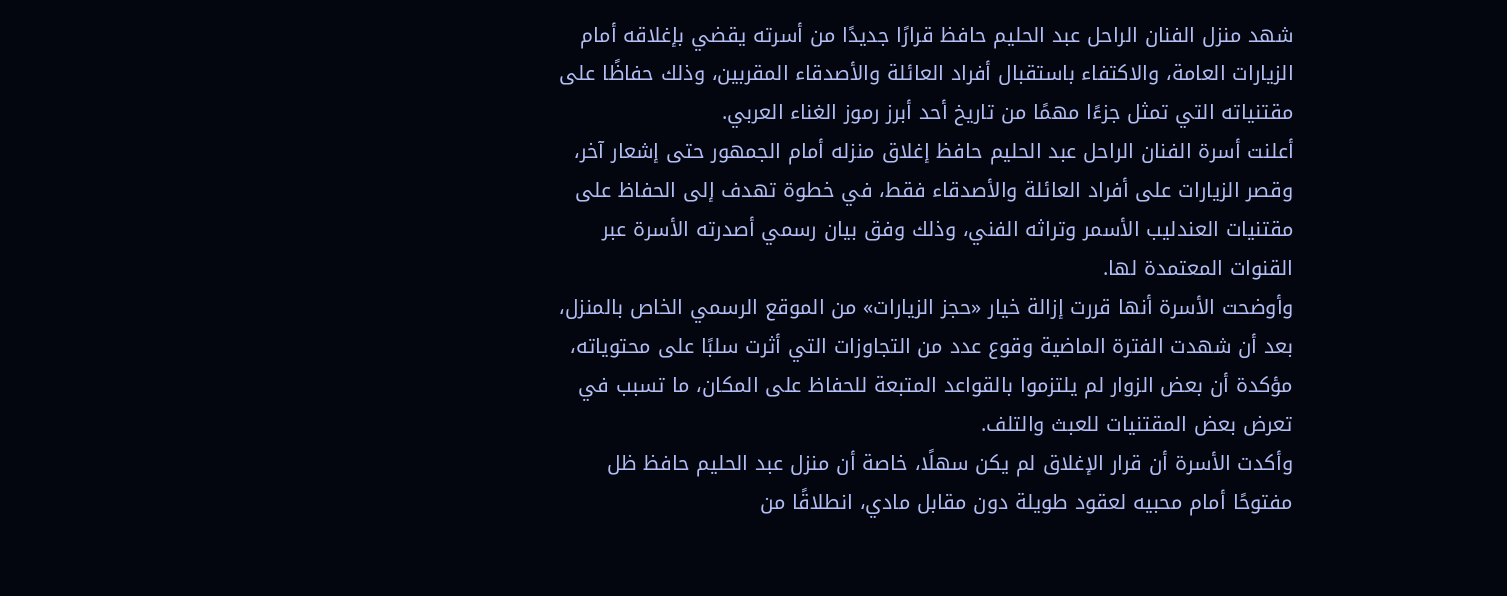شهد منزل الفنان الراحل عبد الحليم حافظ قرارًا جديدًا من أسرته يقضي بإغلاقه أمام الزيارات العامة، والاكتفاء باستقبال أفراد العائلة والأصدقاء المقربين، وذلك حفاظًا على مقتنياته التي تمثل جزءًا مهمًا من تاريخ أحد أبرز رموز الغناء العربي.
أعلنت أسرة الفنان الراحل عبد الحليم حافظ إغلاق منزله أمام الجمهور حتى إشعار آخر، وقصر الزيارات على أفراد العائلة والأصدقاء فقط، في خطوة تهدف إلى الحفاظ على مقتنيات العندليب الأسمر وتراثه الفني، وذلك وفق بيان رسمي أصدرته الأسرة عبر القنوات المعتمدة لها.
وأوضحت الأسرة أنها قررت إزالة خيار «حجز الزيارات» من الموقع الرسمي الخاص بالمنزل، بعد أن شهدت الفترة الماضية وقوع عدد من التجاوزات التي أثرت سلبًا على محتوياته، مؤكدة أن بعض الزوار لم يلتزموا بالقواعد المتبعة للحفاظ على المكان، ما تسبب في تعرض بعض المقتنيات للعبث والتلف.
وأكدت الأسرة أن قرار الإغلاق لم يكن سهلًا، خاصة أن منزل عبد الحليم حافظ ظل مفتوحًا أمام محبيه لعقود طويلة دون مقابل مادي، انطلاقًا من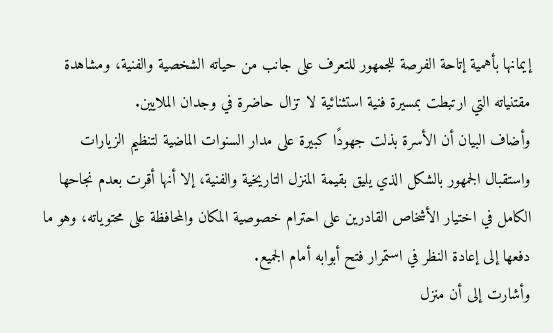إيمانها بأهمية إتاحة الفرصة للجمهور للتعرف على جانب من حياته الشخصية والفنية، ومشاهدة مقتنياته التي ارتبطت بمسيرة فنية استثنائية لا تزال حاضرة في وجدان الملايين.
وأضاف البيان أن الأسرة بذلت جهودًا كبيرة على مدار السنوات الماضية لتنظيم الزيارات واستقبال الجمهور بالشكل الذي يليق بقيمة المنزل التاريخية والفنية، إلا أنها أقرت بعدم نجاحها الكامل في اختيار الأشخاص القادرين على احترام خصوصية المكان والمحافظة على محتوياته، وهو ما دفعها إلى إعادة النظر في استمرار فتح أبوابه أمام الجميع.
وأشارت إلى أن منزل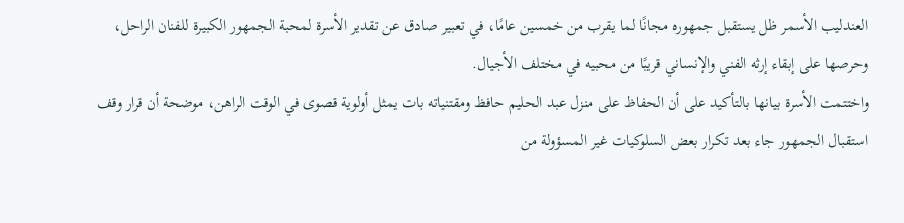العندليب الأسمر ظل يستقبل جمهوره مجانًا لما يقرب من خمسين عامًا، في تعبير صادق عن تقدير الأسرة لمحبة الجمهور الكبيرة للفنان الراحل، وحرصها على إبقاء إرثه الفني والإنساني قريبًا من محبيه في مختلف الأجيال.
واختتمت الأسرة بيانها بالتأكيد على أن الحفاظ على منزل عبد الحليم حافظ ومقتنياته بات يمثل أولوية قصوى في الوقت الراهن، موضحة أن قرار وقف استقبال الجمهور جاء بعد تكرار بعض السلوكيات غير المسؤولة من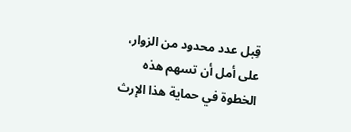قِبل عدد محدود من الزوار، على أمل أن تسهم هذه الخطوة في حماية هذا الإرث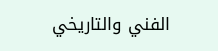الفني والتاريخي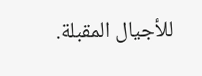للأجيال المقبلة.